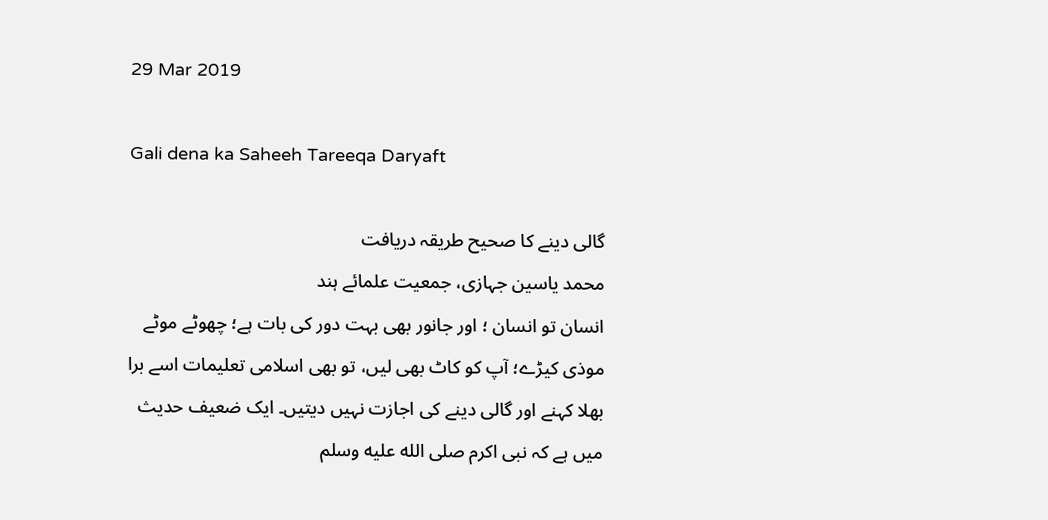29 Mar 2019

Gali dena ka Saheeh Tareeqa Daryaft

گالی دینے کا صحیح طریقہ دریافت
محمد یاسین جہازی، جمعیت علمائے ہند
انسان تو انسان ؛ اور جانور بھی بہت دور کی بات ہے؛ چھوٹے موٹے موذی کیڑے؛ آپ کو کاٹ بھی لیں، تو بھی اسلامی تعلیمات اسے برا بھلا کہنے اور گالی دینے کی اجازت نہیں دیتیں۔ ایک ضعیف حدیث میں ہے کہ نبی اکرم صلى الله عليه وسلم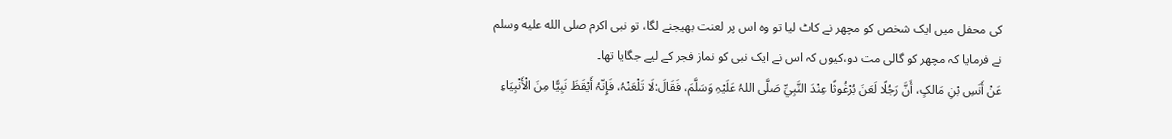کی محفل میں ایک شخص کو مچھر نے کاٹ لیا تو وہ اس پر لعنت بھیجنے لگا، تو نبی اکرم صلى الله عليه وسلم نے فرمایا کہ مچھر کو گالی مت دو،کیوں کہ اس نے ایک نبی کو نماز فجر کے لیے جگایا تھا۔
عَنْ أَنَسِ بْنِ مَالکٍ، أَنَّ رَجُلًا لَعَنَ بُرْغُوثًا عِنْدَ النَّبِيِّ صَلَّی اللہُ عَلَیْہِ وَسَلَّمَ، فَقَالَ:لَا تَلْعَنْہُ، فَإِنّہُ أَیْقَظَ نَبِیًّا مِنَ الْأَنْبِیَاءِ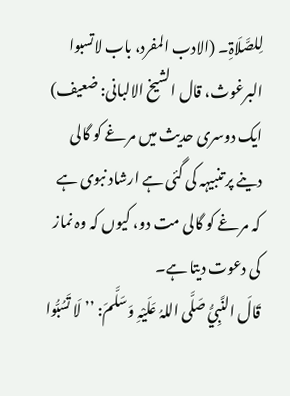لِلصَّلَاۃِ۔ (الادب المفرد، باب لاتسبوا البرغوث، قال الشیخ الالبانی: ضعیف)
ایک دوسری حدیث میں مرغے کو گالی دینے پر تنبیہہ کی گئی ہے ارشاد نبوی ہے کہ مرغے کو گالی مت دو، کیوں کہ وہ نماز کی دعوت دیتا ہے۔
قَالَ النَّبِيُّ صَلَّی اللہُ عَلَیْہِ وَسَلَّمَ: ’’لَا تَسُبُّوا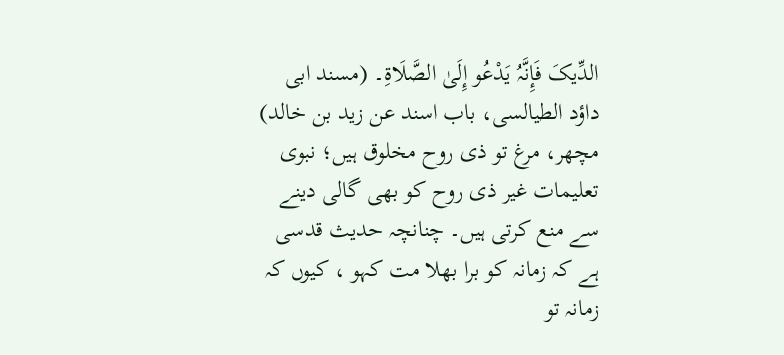الدِّیکَ فَإِنَّہُ یَدْعُو إِلَیٰ الصَّلَاۃِ۔ (مسند ابی داؤد الطیالسی، باب اسند عن زید بن خالد)
مچھر، مرغ تو ذی روح مخلوق ہیں؛ نبوی تعلیمات غیر ذی روح کو بھی گالی دینے سے منع کرتی ہیں۔ چنانچہ حدیث قدسی ہے کہ زمانہ کو برا بھلا مت کہو ، کیوں کہ زمانہ تو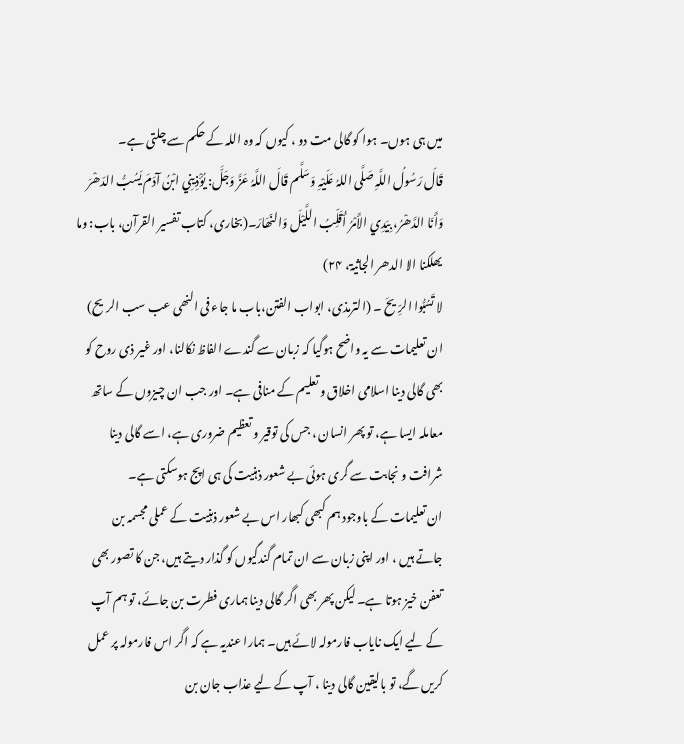میں ہی ہوں۔ ہوا کو گالی مت دو ، کیوں کہ وہ اللہ کے حکم سے چلتی ہے۔
قَالَ رَسُولُ اللَّہِ صَلَّی اللہُ عَلَیْہِ وَسَلَّم قَالَ اللَّہُ عَزَّ وَجَلَّ: یُؤْذِینِي ابْنُ آدَمَ یَسُبُّ الدّھْرَ وَأَنَا الدَّھْرُ، بِیَدِي الأَمْرُ أُقَلِّبُ اللَّیْلَ وَالنّھَارَ۔(بخاری، کتاب تفسیر القرآن، باب: وما یھلکنا الا الدھر الجاثیۃ، ۲۴)
لا تَسُبُّوا الرِّیحَ ۔ (الترمذی، ابواب الفتن،باب ما جاء فی النھی عب سب الریح)
ان تعلیمات سے یہ واضح ہوگیا کہ زبان سے گندے الفاظ نکالنا، اور غیر ذی روح کو بھی گالی دینا اسلامی اخلاق و تعلیم کے منافی ہے۔ اور جب ان چیزوں کے ساتھ معاملہ ایسا ہے، تو پھر انسان ، جس کی توقیر و تعظیم ضروری ہے، اسے گالی دینا شرافت و نجابت سے گری ہوئی بے شعور ذہنیت کی ہی اپج ہوسکتی ہے۔
ان تعلیمات کے باوجود ہم کبھی کبھار اس بے شعور ذہنیت کے عملی مجسمہ بن جاتے ہیں ، اور اپنی زبان سے ان تمام گندگیوں کو گذار دیتے ہیں، جن کا تصور بھی تعفن خیز ہوتا ہے۔ لیکن پھر بھی اگر گالی دینا ہماری فطرت بن جائے، تو ہم آپ کے لیے ایک نایاب فارمولہ لائے ہیں۔ ہمارا عندیہ ہے کہ اگر اس فارمولہ پر عمل کریں گے، تو بالیقین گالی دینا ، آپ کے لیے عذاب جان بن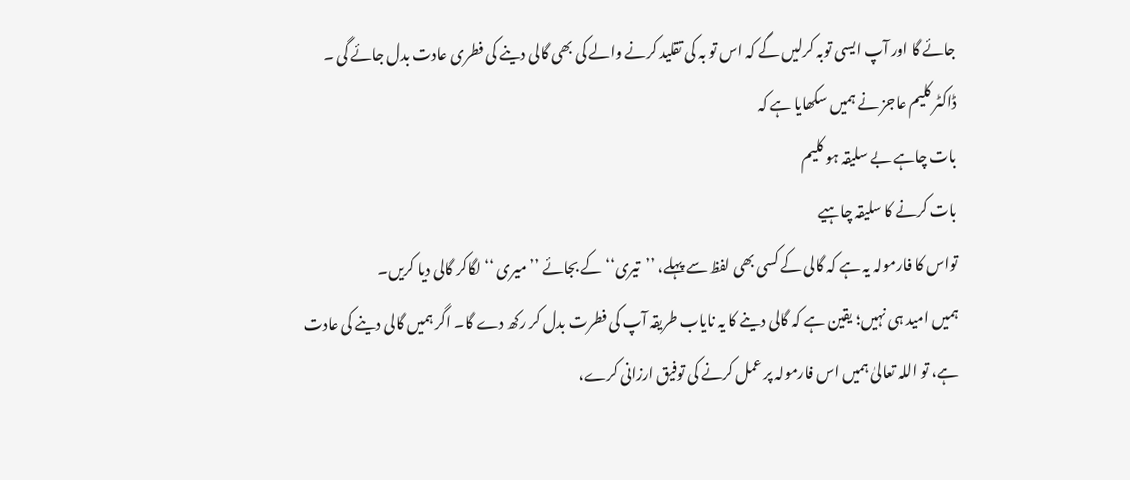جائے گا اور آپ ایسی توبہ کرلیں گے کہ اس تو بہ کی تقلید کرنے والے کی بھی گالی دینے کی فطری عادت بدل جائے گی ۔
ڈاکٹر کلیم عاجز نے ہمیں سکھایا ہے کہ
بات چاہے بے سلیقہ ہو کلیم
بات کرنے کا سلیقہ چاہیے
تواس کا فارمولہ یہ ہے کہ گالی کے کسی بھی لفظ سے پہلے، ’’تیری‘‘ کے بجائے ’’ میری ‘‘ لگاکر گالی دیا کریں۔
ہمیں امید ہی نہیں؛ یقین ہے کہ گالی دینے کا یہ نایاب طریقہ آپ کی فطرت بدل کر رکھ دے گا۔ اگر ہمیں گالی دینے کی عادت ہے، تو اللہ تعالیٰ ہمیں اس فارمولہ پر عمل کرنے کی توفیق ارزانی کرے،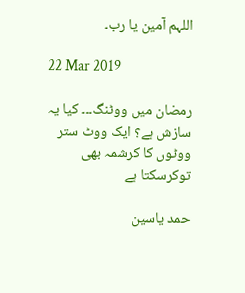اللہم آمین یا رب۔

22 Mar 2019

رمضان میں ووٹنگ۔۔۔ کیا یہ سازش ہے؟ ایک ووٹ ستر ووٹوں کا کرشمہ بھی توکرسکتا ہے

حمد یاسین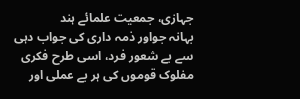جہازی، جمعیت علمائے ہند
بہانہ جواور ذمہ داری کی جواب دہی سے بے شعور فرد، اسی طرح فکری مفلوک قوموں کی ہر بے عملی اور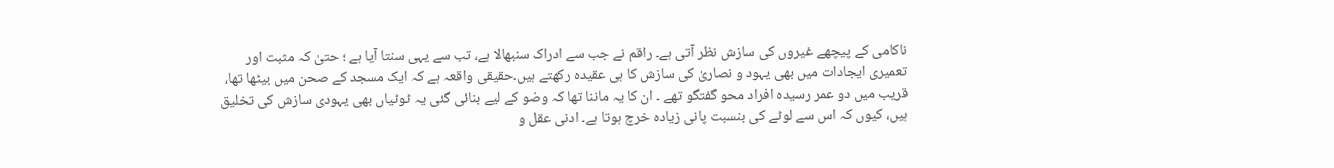ناکامی کے پیچھے غیروں کی سازش نظر آتی ہے۔ راقم نے جب سے ادراک سنبھالا ہے، تب سے یہی سنتا آیا ہے ؛ حتیٰ کہ مثبت اور تعمیری ایجادات میں بھی یہود و نصاریٰ کی سازش کا ہی عقیدہ رکھتے ہیں۔حقیقی واقعہ ہے کہ ایک مسجد کے صحن میں بیٹھا تھا، قریب میں دو عمر رسیدہ افراد محو گفتگو تھے ۔ ان کا یہ ماننا تھا کہ وضو کے لیے بنائی گئی یہ ٹوٹیاں بھی یہودی سازش کی تخلیق ہیں، کیوں کہ اس سے لوٹے کی بنسبت پانی زیادہ خرچ ہوتا ہے۔ ادنی عقل و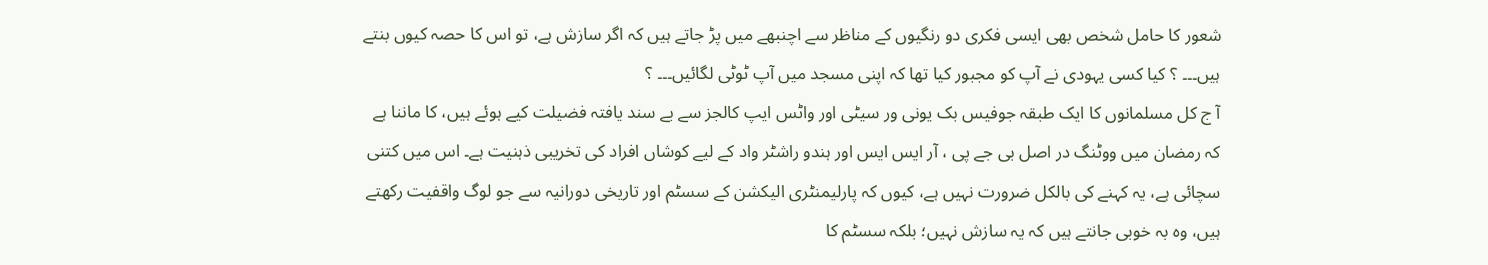شعور کا حامل شخص بھی ایسی فکری دو رنگیوں کے مناظر سے اچنبھے میں پڑ جاتے ہیں کہ اگر سازش ہے، تو اس کا حصہ کیوں بنتے ہیں۔۔۔ ؟ کیا کسی یہودی نے آپ کو مجبور کیا تھا کہ اپنی مسجد میں آپ ٹوٹی لگائیں۔۔۔ ؟
آ ج کل مسلمانوں کا ایک طبقہ جوفیس بک یونی ور سیٹی اور واٹس ایپ کالجز سے بے سند یافتہ فضیلت کیے ہوئے ہیں، کا ماننا ہے کہ رمضان میں ووٹنگ در اصل بی جے پی ، آر ایس ایس اور ہندو راشٹر واد کے لیے کوشاں افراد کی تخریبی ذہنیت ہے۔ اس میں کتنی سچائی ہے، یہ کہنے کی بالکل ضرورت نہیں ہے، کیوں کہ پارلیمنٹری الیکشن کے سسٹم اور تاریخی دورانیہ سے جو لوگ واقفیت رکھتے ہیں، وہ بہ خوبی جانتے ہیں کہ یہ سازش نہیں؛ بلکہ سسٹم کا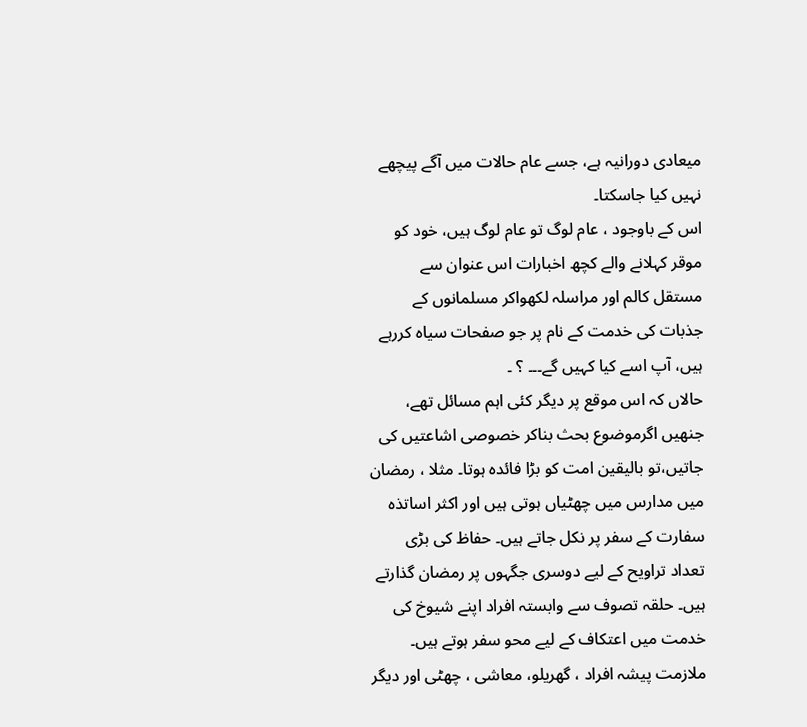میعادی دورانیہ ہے، جسے عام حالات میں آگے پیچھے نہیں کیا جاسکتا۔
اس کے باوجود ، عام لوگ تو عام لوگ ہیں، خود کو موقر کہلانے والے کچھ اخبارات اس عنوان سے مستقل کالم اور مراسلہ لکھواکر مسلمانوں کے جذبات کی خدمت کے نام پر جو صفحات سیاہ کررہے ہیں، آپ اسے کیا کہیں گے۔۔۔ ؟ ۔
حالاں کہ اس موقع پر دیگر کئی اہم مسائل تھے، جنھیں اگرموضوع بحث بناکر خصوصی اشاعتیں کی جاتیں،تو بالیقین امت کو بڑا فائدہ ہوتا۔ مثلا ، رمضان میں مدارس میں چھٹیاں ہوتی ہیں اور اکثر اساتذہ سفارت کے سفر پر نکل جاتے ہیں۔ حفاظ کی بڑی تعداد تراویح کے لیے دوسری جگہوں پر رمضان گذارتے ہیں۔ حلقہ تصوف سے وابستہ افراد اپنے شیوخ کی خدمت میں اعتکاف کے لیے محو سفر ہوتے ہیں۔ ملازمت پیشہ افراد ، گھریلو، معاشی ، چھٹی اور دیگر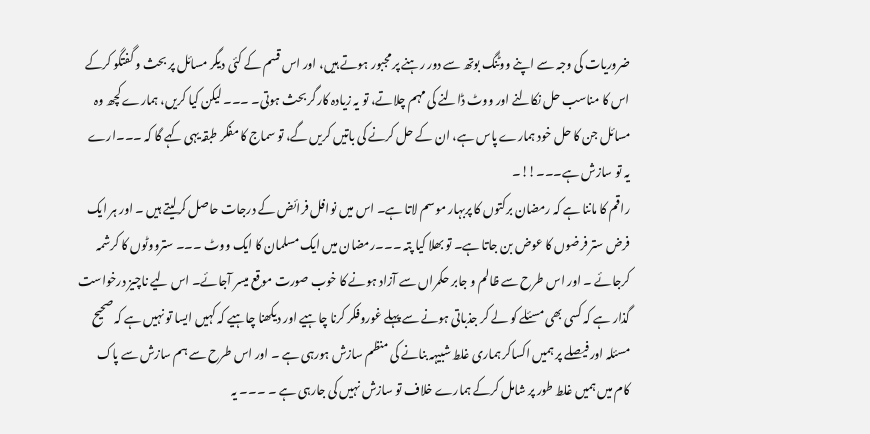ضروریات کی وجہ سے اپنے ووٹنگ بوتھ سے دور رہنے پر مجبور ہوتے ہیں، اور اس قسم کے کئی دیگر مسائل پر بحث و گفتگو کرکے اس کا مناسب حل نکالنے اور ووٹ ڈالنے کی مہم چلاتے، تو یہ زیادہ کارگر بحث ہوتی۔ ۔۔۔ لیکن کیا کریں، ہمارے کچھ وہ مسائل جن کا حل خود ہمارے پاس ہے، ان کے حل کرنے کی باتیں کریں گے، تو سماج کا مفکر طبقہ یہی کہے گا کہ ۔۔۔ارے یہ تو سازش ہے۔۔۔!!۔
راقم کا ماننا ہے کہ رمضان برکتوں کا پربہار موسم لاتا ہے۔ اس میں نوافل فرائض کے درجات حاصل کرلیتے ہیں ۔ اور ہر ایک فرض ستر فرضوں کا عوض بن جاتا ہے۔ تو بھلا کیا پتہ ۔۔۔رمضان میں ایک مسلمان کا ایک ووٹ ۔۔۔ سترووٹوں کا کرشمہ کرجائے ۔ اور اس طرح سے ظالم و جابر حکمراں سے آزاد ہونے کا خوب صورت موقع میسر آجائے۔ اس لیے ناچیز درخواست گذار ہے کہ کسی بھی مسئلے کو لے کر جذباتی ہونے سے پہلے غوروفکر کرنا چاہیے اور دیکھنا چاہیے کہ کہیں ایسا تو نہیں ہے کہ صحیح مسئلہ اور فیصلے پر ہمیں اکساکر ہماری غلط شبیہہ بنانے کی منظم سازش ہورہی ہے ۔ اور اس طرح سے ہم سازش سے پاک کام میں ہمیں غلط طور پر شامل کرکے ہمارے خلاف تو سازش نہیں کی جارہی ہے ۔ ۔۔۔ یہ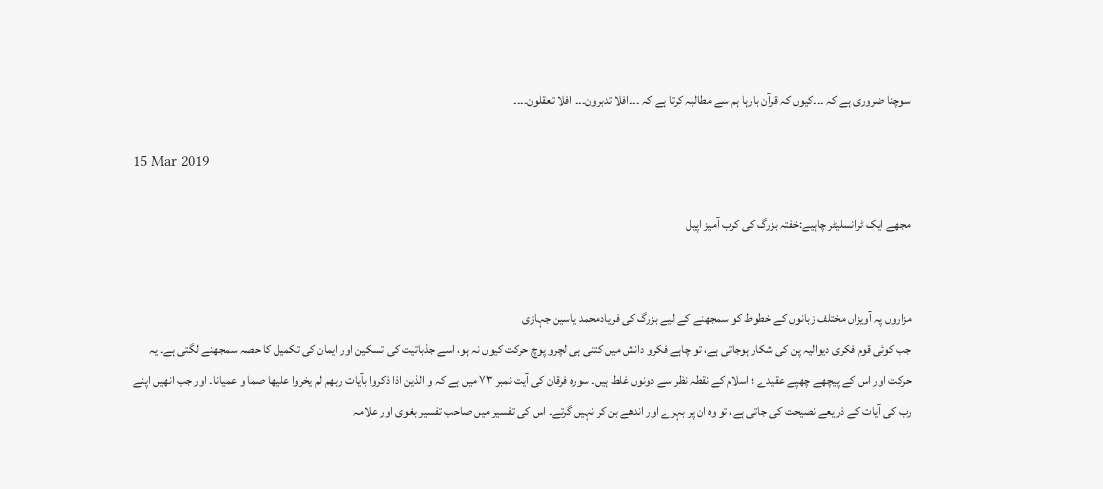سوچنا ضروری ہے کہ ۔۔۔کیوں کہ قرآن بارہا ہم سے مطالبہ کرتا ہے کہ ۔۔۔افلا تدبرون۔۔۔ افلا تعقلون۔۔۔۔

15 Mar 2019

مجھے ایک ٹرانسلیٹر چاہیے:خفتہ بزرگ کی کرب آمیز اپیل


مزاروں پہ آویزاں مختلف زبانوں کے خطوط کو سمجھنے کے لیے بزرگ کی فریادمحمد یاسین جہازی
جب کوئی قوم فکری دیوالیہ پن کی شکار ہوجاتی ہے، تو چاہے فکرو دانش میں کتنی ہی لچرو پوچ حرکت کیوں نہ ہو، اسے جذباتیت کی تسکین اور ایمان کی تکمیل کا حصہ سمجھنے لگتی ہے۔ یہ حرکت اور اس کے پیچھے چھپے عقیدے ؛ اسلام کے نقطہ نظر سے دونوں غلط ہیں۔ سورہ فرقان کی آیت نمبر ۷۳ میں ہے کہ و الذین اذا ذکروا بآیات ربھم لم یخروا علیھا صما و عمیانا۔ اور جب انھیں اپنے رب کی آیات کے ذریعے نصیحت کی جاتی ہے، تو وہ ان پر بہرے اور اندھے بن کر نہیں گرتے۔ اس کی تفسیر میں صاحب تفسیر بغوی اور علامہ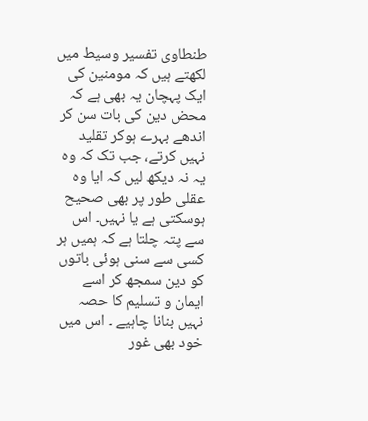طنطاوی تفسیر وسیط میں لکھتے ہیں کہ مومنین کی ایک پہچان یہ بھی ہے کہ محض دین کی بات سن کر اندھے بہرے ہوکر تقلید نہیں کرتے، جب تک کہ وہ یہ نہ دیکھ لیں کہ ایا وہ عقلی طور پر بھی صحیح ہوسکتی ہے یا نہیں۔ اس سے پتہ چلتا ہے کہ ہمیں ہر کسی سے سنی ہوئی باتوں کو دین سمجھ کر اسے ایمان و تسلیم کا حصہ نہیں بنانا چاہیے ۔ اس میں خود بھی غور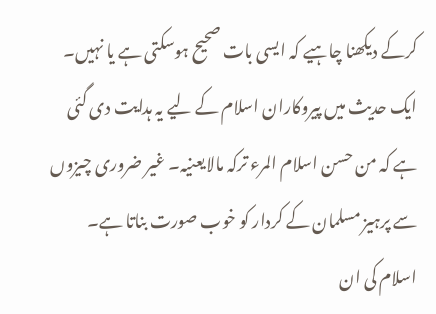کرکے دیکھنا چاہیے کہ ایسی بات صحیح ہوسکتی ہے یا نہیں۔ ایک حدیث میں پیروکاران اسلام کے لیے یہ ہدایت دی گئی ہے کہ من حسن اسلام المرء ترکہ مالایعنیہ۔ غیر ضروری چیزوں سے پرہیز مسلمان کے کردار کو خوب صورت بناتا ہے۔ اسلام کی ان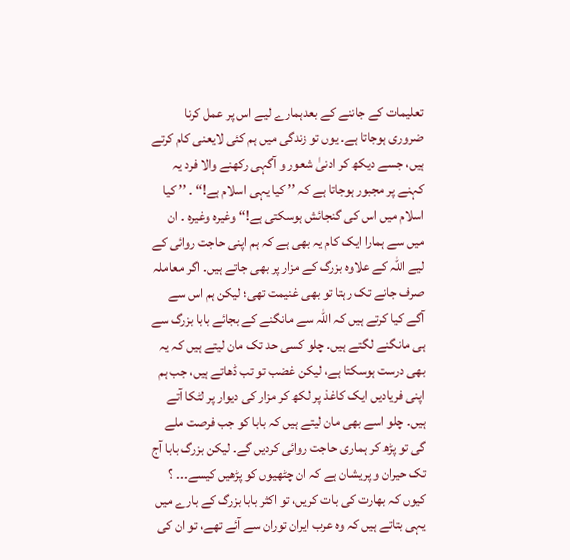تعلیمات کے جاننے کے بعدہمارے لیے اس پر عمل کرنا ضروری ہوجاتا ہے۔ یوں تو زندگی میں ہم کئی لایعنی کام کرتے ہیں، جسے دیکھ کر ادنیٰ شعور و آگہی رکھنے والا فرد یہ کہنے پر مجبور ہوجاتا ہے کہ ’’ کیا یہی اسلام ہے!‘‘ ۔ ’’ کیا اسلام میں اس کی گنجائش ہوسکتی ہے!‘‘ وغیرہ وغیرہ ۔ ان میں سے ہمارا ایک کام یہ بھی ہے کہ ہم اپنی حاجت روائی کے لیے اللہ کے علاوہ بزرگ کے مزار پر بھی جاتے ہیں۔ اگر معاملہ صرف جانے تک رہتا تو بھی غنیمت تھی؛ لیکن ہم اس سے آگے کیا کرتے ہیں کہ اللہ سے مانگنے کے بجائے بابا بزرگ سے ہی مانگنے لگتے ہیں۔ چلو کسی حد تک مان لیتے ہیں کہ یہ بھی درست ہوسکتا ہے، لیکن غضب تو تب ڈھاتے ہیں، جب ہم اپنی فریادیں ایک کاغذ پر لکھ کر مزار کی دیوار پر لٹکا آتے ہیں۔ چلو اسے بھی مان لیتے ہیں کہ بابا کو جب فرصت ملے گی تو پڑھ کر ہماری حاجت روائی کردیں گے۔ لیکن بزرگ بابا آج تک حیران و پریشان ہے کہ ان چٹھیوں کو پڑھیں کیسے۔۔۔ ؟ کیوں کہ بھارت کی بات کریں، تو اکثر بابا بزرگ کے بارے میں یہی بتاتے ہیں کہ وہ عرب ایران توران سے آئے تھے، تو ان کی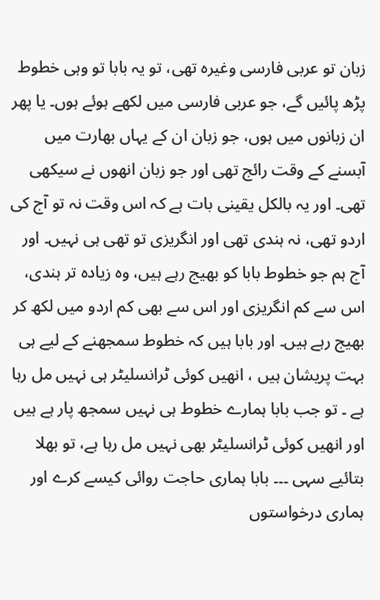زبان تو عربی فارسی وغیرہ تھی، تو یہ بابا تو وہی خطوط پڑھ پائیں گے، جو عربی فارسی میں لکھے ہوئے ہوں۔ یا پھر ان زبانوں میں ہوں، جو زبان ان کے یہاں بھارت میں آبسنے کے وقت رائج تھی اور جو زبان انھوں نے سیکھی تھی۔ اور یہ بالکل یقینی بات ہے کہ اس وقت نہ تو آج کی اردو تھی، نہ ہندی تھی اور انگریزی تو تھی ہی نہیں۔ اور آج ہم جو خطوط بابا کو بھیج رہے ہیں، وہ زیادہ تر ہندی، اس سے کم انگریزی اور اس سے بھی کم اردو میں لکھ کر بھیج رہے ہیں۔ اور بابا ہیں کہ خطوط سمجھنے کے لیے ہی بہت پریشان ہیں ، انھیں کوئی ٹرانسلیٹر ہی نہیں مل رہا ہے ۔ تو جب بابا ہمارے خطوط ہی نہیں سمجھ پار ہے ہیں اور انھیں کوئی ٹرانسلیٹر بھی نہیں مل رہا ہے، تو بھلا بتائیے سہی ۔۔۔ بابا ہماری حاجت روائی کیسے کرے اور ہماری درخواستوں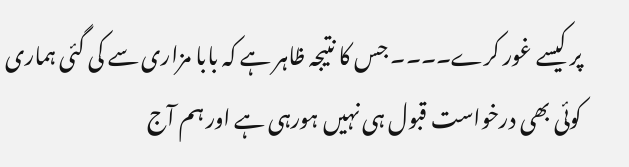پر کیسے غور کرے۔۔۔۔ جس کا نتیجہ ظاہر ہے کہ بابا مزاری سے کی گئی ہماری کوئی بھی درخواست قبول ہی نہیں ہورہی ہے اور ہم آج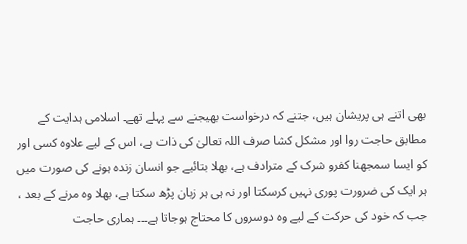بھی اتنے ہی پریشان ہیں، جتنے کہ درخواست بھیجنے سے پہلے تھے۔ اسلامی ہدایت کے مطابق حاجت روا اور مشکل کشا صرف اللہ تعالیٰ کی ذات ہے، اس کے لیے علاوہ کسی اور کو ایسا سمجھنا کفرو شرک کے مترادف ہے، بھلا بتائیے جو انسان زندہ ہونے کی صورت میں ہر ایک کی ضرورت پوری نہیں کرسکتا اور نہ ہی ہر زبان پڑھ سکتا ہے، بھلا وہ مرنے کے بعد ، جب کہ خود کی حرکت کے لیے وہ دوسروں کا محتاج ہوجاتا ہے۔۔۔ ہماری حاجت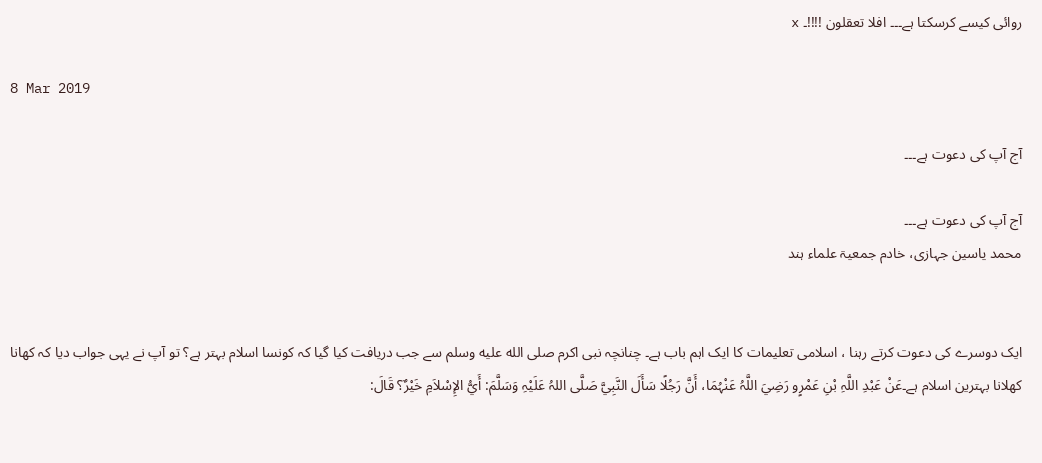روائی کیسے کرسکتا ہے۔۔۔ افلا تعقلون !!!!۔ x

8 Mar 2019

آج آپ کی دعوت ہے۔۔۔

آج آپ کی دعوت ہے۔۔۔
محمد یاسین جہازی، خادم جمعیۃ علماء ہند


ایک دوسرے کی دعوت کرتے رہنا ، اسلامی تعلیمات کا ایک اہم باب ہے۔ چنانچہ نبی اکرم صلى الله عليه وسلم سے جب دریافت کیا گیا کہ کونسا اسلام بہتر ہے؟ تو آپ نے یہی جواب دیا کہ کھانا کھلانا بہترین اسلام ہے۔عَنْ عَبْدِ اللَّہِ بْنِ عَمْرٍو رَضِيَ اللَّہُ عَنْہُمَا، أَنَّ رَجُلًا سَأَلَ النَّبِيَّ صَلَّی اللہُ عَلَیْہِ وَسَلَّمَ: أَيُّ الإِسْلاَمِ خَیْرٌ؟ قَالَ: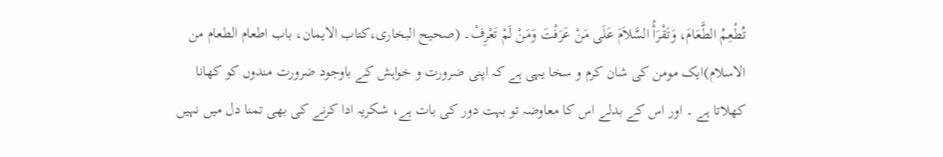تُطْعِمُ الطَّعَامَ، وَتَقْرَأُ السَّلاَمَ عَلَی مَنْ عَرَفْتَ وَمَنْ لَمْ تَعْرِفْ۔ (صحیح البخاری،کتاب الایمان، باب اطعام الطعام من الاسلام)ایک مومن کی شان کرم و سخا یہی ہے کہ اپنی ضرورت و خواہش کے باوجود ضرورت مندوں کو کھانا کھلاتا ہے ۔ اور اس کے بدلے اس کا معاوضہ تو بہت دور کی بات ہے، شکریہ ادا کرنے کی بھی تمنا دل میں نہیں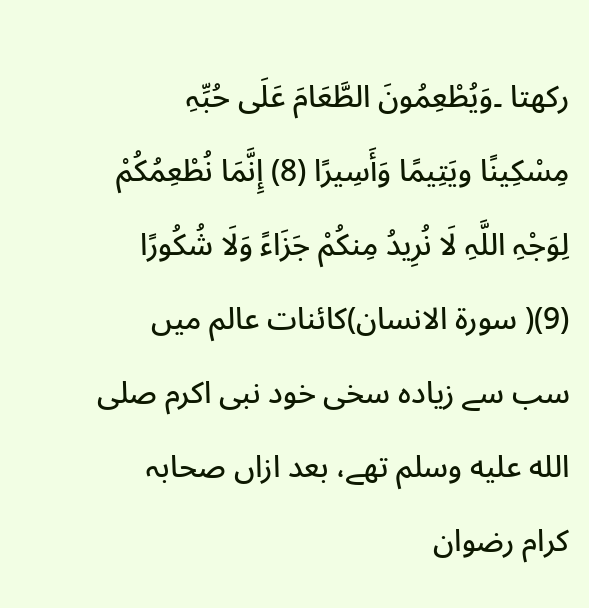رکھتا ۔وَیُطْعِمُونَ الطَّعَامَ عَلَی حُبِّہِ مِسْکِینًا ویَتِیمًا وَأَسِیرًا (8) إِنَّمَا نُطْعِمُکُمْ لِوَجْہِ اللَّہِ لَا نُرِیدُ مِنکُمْ جَزَاءً وَلَا شُکُورًا (9)( سورۃ الانسان)کائنات عالم میں سب سے زیادہ سخی خود نبی اکرم صلى الله عليه وسلم تھے، بعد ازاں صحابہ کرام رضوان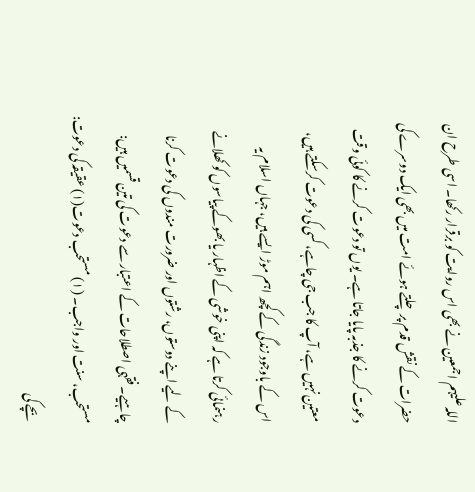اللہ علیہم اجمعین نے بھی اس روایت کو برقرار رکھا۔ اسی طرح ان حضرات کے نقش قدم پر چلتے ہوئے امت میں بھی ایک دوسرے کی دعوت کرنے کا جذبہ پایا جاتا ہے۔ یوں تو دعوت کرنے کا کوئی وقت معتین نہیں ہے، آپ کا جب جی چاہے، کسی کی دعوت کرسکتے ہیں، اس کے باوجود زندگی کے کچھ اہم موڑ ایسے ہیں، جہاں اسلام یہ رہنمائی کرتا ہے کہ اپنی خوشی کے اظہار یا بھوکے پیاسوں کو کھلانے کے لیے اپنے دوستوں، رشتوں اور ضرورت مندوں کی دعوت کرنا چاہیے۔ فقہی اصطلاحات کے اعتبار سے دعوت کی تین قسمیں ہیں: مستحب، سنت اور واجب۔ (۱) مستحب دعوت(۱) عقیقہ کی دعوت: بچے کی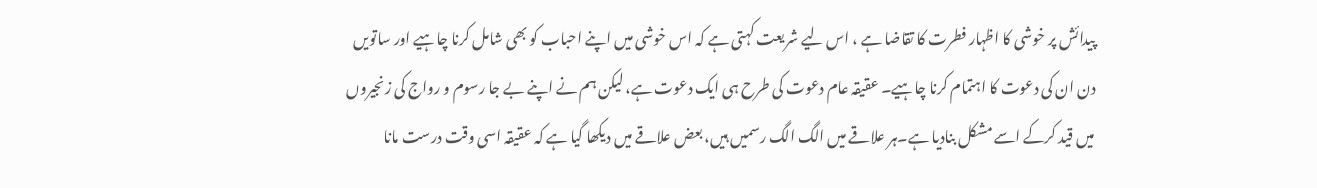پیدائش پر خوشی کا اظہار فطرت کا تقاضا ہے ، اس لیے شریعت کہتی ہے کہ اس خوشی میں اپنے احباب کو بھی شامل کرنا چاہیے اور ساتویں دن ان کی دعوت کا اہتمام کرنا چاہیے۔ عقیقہ عام دعوت کی طرح ہی ایک دعوت ہے، لیکن ہم نے اپنے بے جا رسوم و رواج کی زنجیروں میں قید کرکے اسے مشکل بنادیا ہے۔ہر علاقے میں الگ الگ رسمیں ہیں، بعض علاقے میں دیکھا گیا ہے کہ عقیقہ اسی وقت درست مانا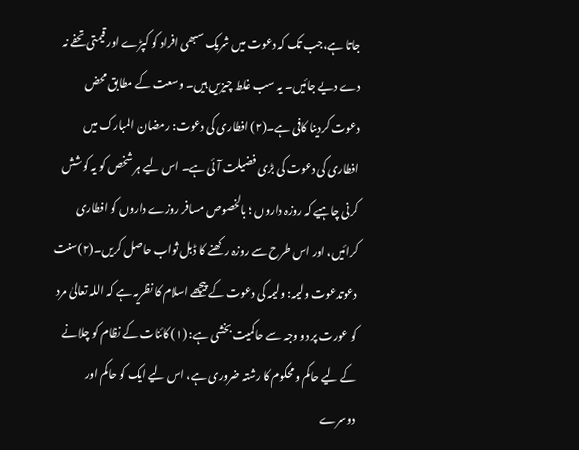جاتا ہے،جب تک کہ دعوت میں شریک سبھی افراد کو کپڑے اور قیمتی تحفے نہ دے دیے جائیں۔ یہ سب غلط چیزیں ہیں۔ وسعت کے مطابق محض دعوت کردینا کافی ہے۔(۲) افطاری کی دعوت: رمضان المبارک میں افطاری کی دعوت کی بڑی فضیلت آئی ہے۔ اس لیے ہر شخص کو یہ کوشش کرنی چاہیے کہ روزہ داروں ؛ بالخصوص مسافر روزے داروں کو افطاری کرائیں، اور اس طرح سے روزہ رکھنے کا ڈبل ثواب حاصل کریں۔(۲)سنت دعوتدعوت ولیمہ: ولیمہ کی دعوت کے پیچھے اسلام کا نظریہ ہے کہ اللہ تعالیٰ مرد کو عورت پر دو وجہ سے حاکمیت بخشی ہے: (۱) کائنات کے نظام کو چلانے کے لیے حاکم و محکوم کا رشتہ ضروری ہے، اس لیے ایک کو حاکم اور دوسرے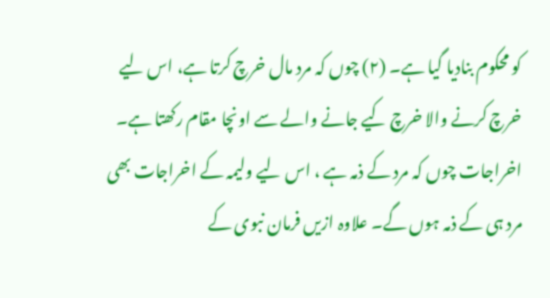کو محکوم بنادیا گیا ہے۔ (۲) چوں کہ مرد مال خرچ کرتا ہے، اس لیے خرچ کرنے والا خرچ کیے جانے والے سے اونچا مقام رکھتا ہے۔ اخراجات چوں کہ مرد کے ذمہ ہے ، اس لیے ولیمہ کے اخراجات بھی مرد ہی کے ذمہ ہوں گے۔ علاوہ ازیں فرمان نبوی کے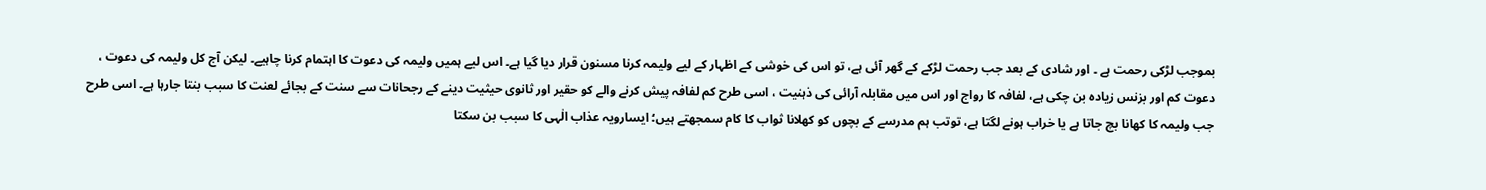بموجب لڑکی رحمت ہے ۔ اور شادی کے بعد جب رحمت لڑکے کے گھر آئی ہے، تو اس کی خوشی کے اظہار کے لیے ولیمہ کرنا مسنون قرار دیا گیا ہے۔ اس لیے ہمیں ولیمہ کی دعوت کا اہتمام کرنا چاہیے۔ لیکن آج کل ولیمہ کی دعوت ، دعوت کم اور بزنس زیادہ بن چکی ہے، لفافہ کا رواج اور اس میں مقابلہ آرائی کی ذہنیت ، اسی طرح کم لفافہ پیش کرنے والے کو حقیر اور ثانوی حیثیت دینے کے رجحانات سے سنت کے بجائے لعنت کا سبب بنتا جارہا ہے۔ اسی طرح جب ولیمہ کا کھانا بچ جاتا ہے یا خراب ہونے لگتا ہے، توتب ہم مدرسے کے بچوں کو کھلانا ثواب کا کام سمجھتے ہیں؛ ایسارویہ عذاب الٰہی کا سبب بن سکتا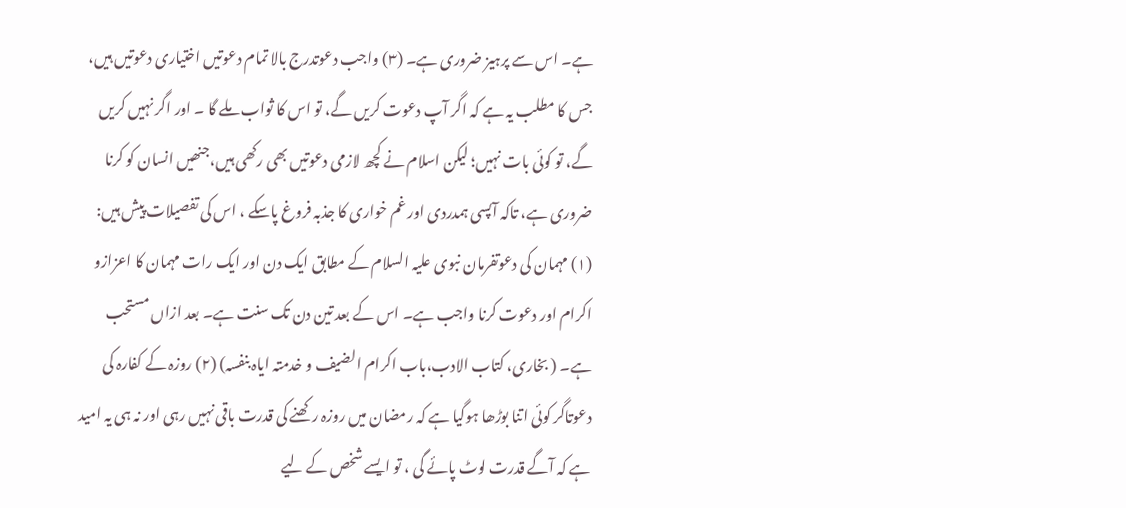ہے۔ اس سے پرہیز ضروری ہے۔ (۳) واجب دعوتدرج بالا تمام دعوتیں اختیاری دعوتیں ہیں، جس کا مطلب یہ ہے کہ اگر آپ دعوت کریں گے، تو اس کا ثواب ملے گا ۔ اور اگر نہیں کریں گے، تو کوئی بات نہیں؛ لیکن اسلام نے کچھ لازمی دعوتیں بھی رکھی ہیں،جنھیں انسان کو کرنا ضروری ہے، تاکہ آپسی ہمدردی اور غم خواری کا جذبہ فروغ پاسکے ، اس کی تفصیلات پیش ہیں: (۱) مہمان کی دعوتفرمان نبوی علیہ السلام کے مطابق ایک دن اور ایک رات مہمان کا اعزازو اکرام اور دعوت کرنا واجب ہے۔ اس کے بعد تین دن تک سنت ہے۔ بعد ازاں مستحب ہے۔ ( بخاری، کتاب الادب،باب اکرام الضیف و خدمتہ ایاہ بنفسہ) (۲) روزہ کے کفارہ کی دعوتاگر کوئی اتنا بوڑھا ہوگیا ہے کہ رمضان میں روزہ رکھنے کی قدرت باقی نہیں رہی اور نہ ہی یہ امید ہے کہ آگے قدرت لوٹ پائے گی ، تو ایسے شخص کے لیے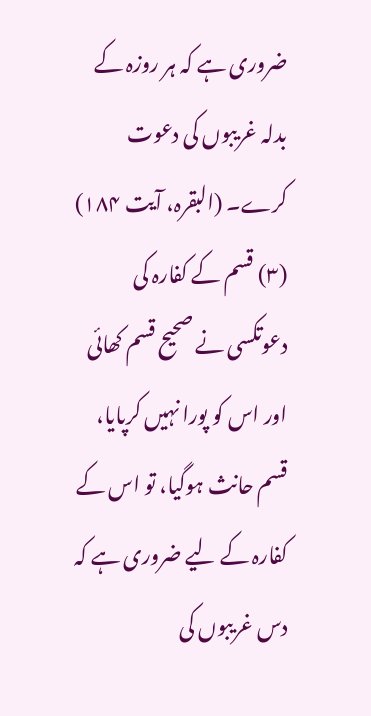ضروری ہے کہ ہر روزہ کے بدلہ غریبوں کی دعوت کرے۔ (البقرہ، آیت ۱۸۴) (۳) قسم کے کفارہ کی دعوتکسی نے صحیح قسم کھائی اور اس کو پورا نہیں کرپایا، قسم حانث ہوگیا، تو اس کے کفارہ کے لیے ضروری ہے کہ دس غریبوں کی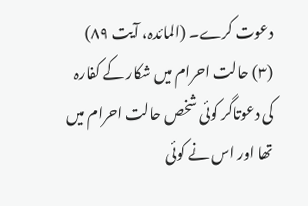دعوت کرے۔ (المائدہ، آیت ۸۹) (۳) حالت احرام میں شکار کے کفارہ کی دعوتاگر کوئی شخص حالت احرام میں تھا اور اس نے کوئی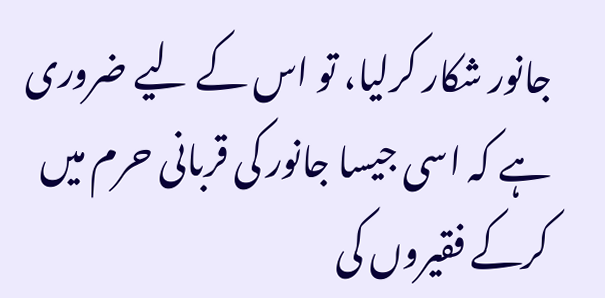جانور شکار کرلیا، تو اس کے لیے ضروری ہے کہ اسی جیسا جانور کی قربانی حرم میں کرکے فقیروں کی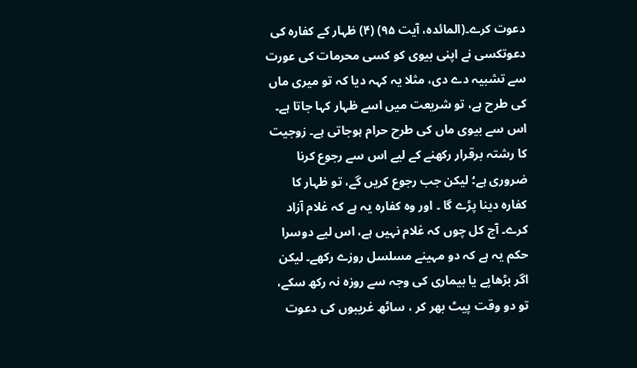دعوت کرے۔(المائدہ، آیت ۹۵) (۴) ظہار کے کفارہ کی دعوتکسی نے اپنی بیوی کو کسی محرمات کی عورت سے تشبیہ دے دی، مثلا یہ کہہ دیا کہ تو میری ماں کی طرح ہے، تو شریعت میں اسے ظہار کہا جاتا ہے۔ اس سے بیوی ماں کی طرح حرام ہوجاتی ہے۔ زوجیت کا رشتہ برقرار رکھنے کے لیے اس سے رجوع کرنا ضروری ہے؛ لیکن جب رجوع کریں گے، تو ظہار کا کفارہ دینا پڑے گا ۔ اور وہ کفارہ یہ ہے کہ غلام آزاد کرے۔ آج کل چوں کہ غلام نہیں ہے، اس لیے دوسرا حکم یہ ہے کہ دو مہینے مسلسل روزے رکھے۔ لیکن اگر بڑھاپے یا بیماری کی وجہ سے روزہ نہ رکھ سکے، تو دو وقت پیٹ بھر کر ، ساٹھ غریبوں کی دعوت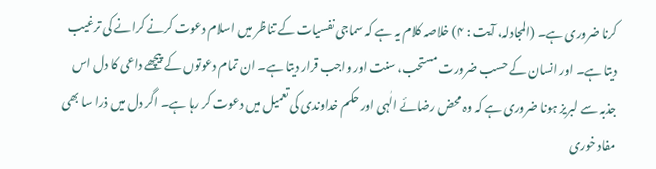کرنا ضروری ہے۔ (المجادلہ، آیت : ۴) خلاصہ کلام یہ ہے کہ سماجی نفسیات کے تناظر میں اسلام دعوت کرنے کرانے کی ترغیب دیتا ہے۔ اور انسان کے حسب ضرورت مستحب، سنت اور واجب قرار دیتا ہے۔ ان تمام دعوتوں کے پیچھے داعی کا دل اس جذبہ سے لبریز ہونا ضروری ہے کہ وہ محض رضائے الٰہی اور حکم خداوندی کی تعمیل میں دعوت کر رہا ہے۔ اگر دل میں ذرا سا بھی مفاد خوری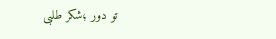تو دور ؛شکر طلبی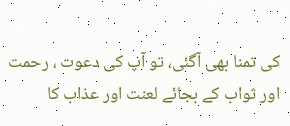کی تمنا بھی آگئی، تو آپ کی دعوت ، رحمت اور ثواب کے بجائے لعنت اور عذاب کا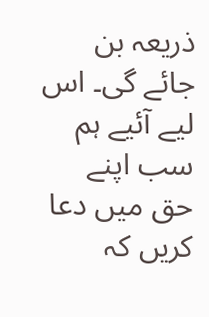ذریعہ بن جائے گی۔ اس لیے آئیے ہم سب اپنے حق میں دعا کریں کہ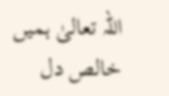اللہ تعالیٰ ہمیں خالص دل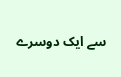سے ایک دوسرے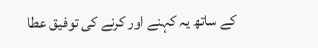کے ساتھ یہ کہنے اور کرنے کی توفیق عطا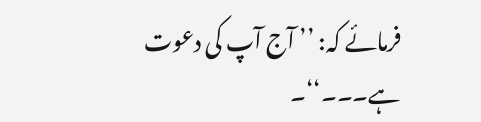فرمائے کہ: ’’ آج آپ کی دعوت ہے۔۔۔‘‘۔